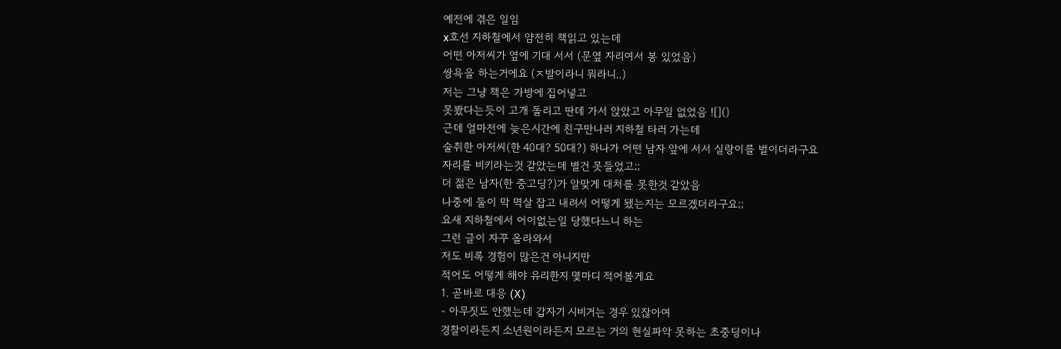예전에 겪은 일임
x호선 지하철에서 얌전히 책읽고 있는데
어떤 아저씨가 옆에 기대 서서 (문옆 자리여서 봉 있었음)
쌍욕을 하는거에요 (ㅈ발이라니 뭐라니..)
저는 그냥 책은 가방에 집어넣고
못봤다는듯이 고개 돌리고 딴데 가서 앉았고 아무일 없었음 ![]()
근데 얼마전에 늦은시간에 친구만나러 지하철 타러 가는데
술취한 아저씨(한 40대? 50대?) 하나가 어떤 남자 앞에 서서 실랑이를 벌이더라구요
자리를 비키라는것 같았는데 별건 못들었고;;
더 젊은 남자(한 중고딩?)가 알맞게 대처를 못한것 같았음
나중에 둘이 막 멱살 잡고 내려서 어떻게 됐는지는 모르겠더라구요;;
요새 지하철에서 어이없는일 당했다느니 하는
그런 글이 자꾸 올라와서
저도 비록 경험이 많은건 아니지만
적어도 어떻게 해야 유리한지 몇마디 적어볼게요
1. 곧바로 대응 (X)
- 아무짓도 안했는데 갑자기 시비거는 경우 있잖아여
경찰이라든지 소년원이라든지 모르는 거의 현실파악 못하는 초중딩이나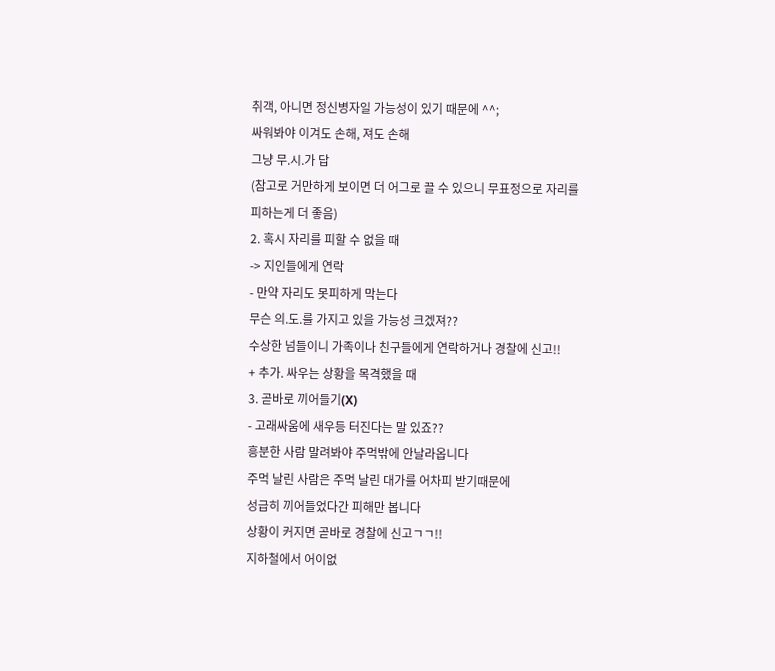취객, 아니면 정신병자일 가능성이 있기 때문에 ^^;
싸워봐야 이겨도 손해, 져도 손해
그냥 무.시.가 답
(참고로 거만하게 보이면 더 어그로 끌 수 있으니 무표정으로 자리를 피하는게 더 좋음)
2. 혹시 자리를 피할 수 없을 때
-> 지인들에게 연락
- 만약 자리도 못피하게 막는다
무슨 의.도.를 가지고 있을 가능성 크겠져??
수상한 넘들이니 가족이나 친구들에게 연락하거나 경찰에 신고!!
+ 추가. 싸우는 상황을 목격했을 때
3. 곧바로 끼어들기(X)
- 고래싸움에 새우등 터진다는 말 있죠??
흥분한 사람 말려봐야 주먹밖에 안날라옵니다
주먹 날린 사람은 주먹 날린 대가를 어차피 받기때문에
성급히 끼어들었다간 피해만 봅니다
상황이 커지면 곧바로 경찰에 신고ㄱㄱ!!
지하철에서 어이없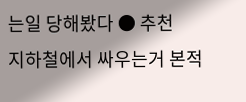는일 당해봤다 ● 추천
지하철에서 싸우는거 본적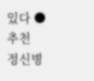있다 ● 추천
정신병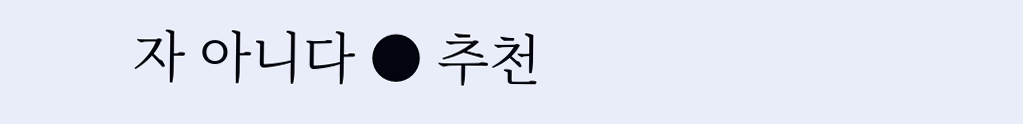자 아니다 ● 추천